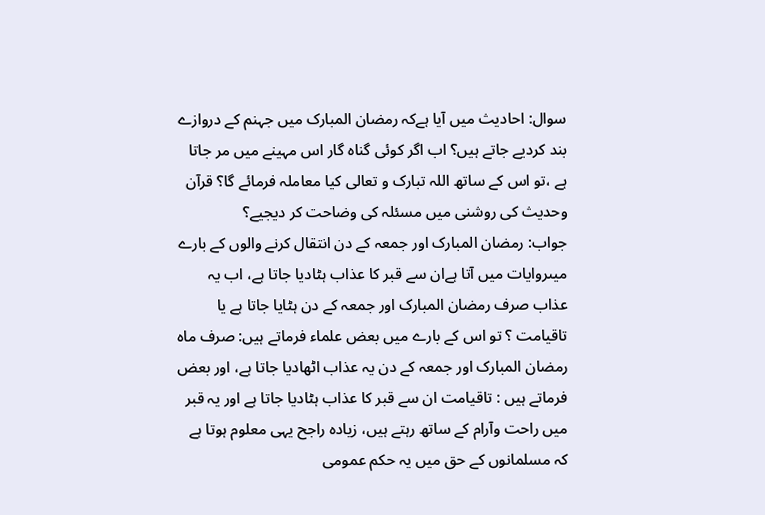سوال: احادیث میں آیا ہےکہ رمضان المبارک میں جہنم کے دروازے بند کردیے جاتے ہیں؟ اب اگر کوئی گناہ گار اس مہینے میں مر جاتا ہے ،تو اس کے ساتھ اللہ تبارک و تعالی کیا معاملہ فرمائے گا؟ قرآن وحدیث کی روشنی میں مسئلہ کی وضاحت کر دیجیے؟
جواب: رمضان المبارک اور جمعہ کے دن انتقال کرنے والوں کے بارے میںروایات میں آتا ہےان سے قبر کا عذاب ہٹادیا جاتا ہے، اب یہ عذاب صرف رمضان المبارک اور جمعہ کے دن ہٹایا جاتا ہے یا تاقیامت ؟ تو اس کے بارے میں بعض علماء فرماتے ہیں: صرف ماہ رمضان المبارک اور جمعہ کے دن یہ عذاب اٹھادیا جاتا ہے، اور بعض فرماتے ہیں : تاقیامت ان سے قبر کا عذاب ہٹادیا جاتا ہے اور یہ قبر میں راحت وآرام کے ساتھ رہتے ہیں، زیادہ راجح یہی معلوم ہوتا ہے کہ مسلمانوں کے حق میں یہ حکم عمومی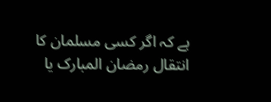ہے کہ اگر کسی مسلمان کا انتقال رمضان المبارک یا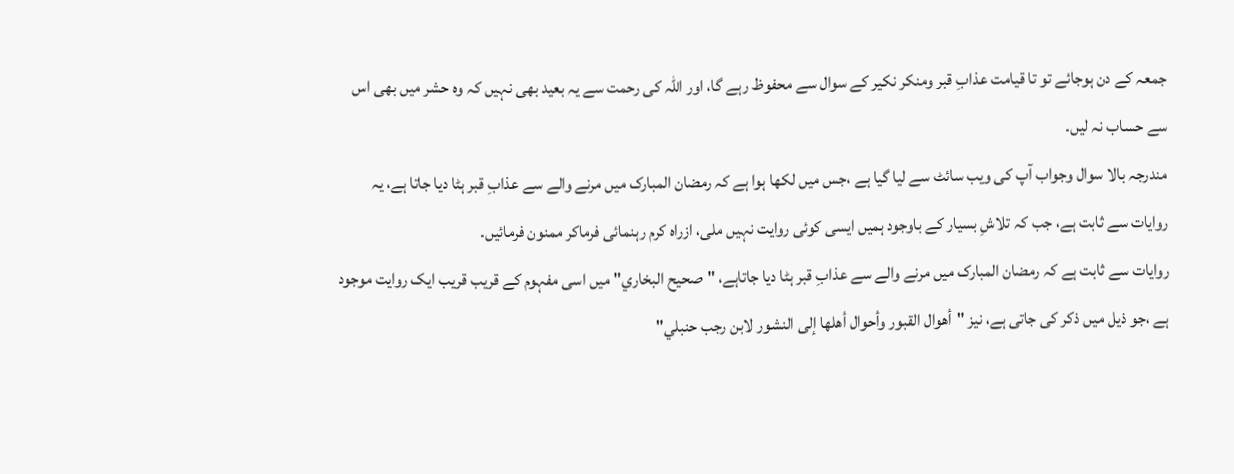جمعہ کے دن ہوجائے تو تا قیامت عذابِ قبر ومنکر نکیر کے سوال سے محفوظ رہے گا، اور اللہ کی رحمت سے یہ بعید بھی نہیں کہ وہ حشر میں بھی اس سے حساب نہ لیں۔
مندرجہ بالا سوال وجواب آپ کی ویب سائٹ سے لیا گیا ہے ،جس میں لکھا ہوا ہے کہ رمضان المبارک میں مرنے والے سے عذابِ قبر ہٹا دیا جاتا ہے، یہ روایات سے ثابت ہے، جب کہ تلاشِ بسیار کے باوجود ہمیں ایسی کوئی روایت نہیں ملی، ازراہ کرم رہنمائی فرماکر ممنون فرمائیں۔
روایات سے ثابت ہے کہ رمضان المبارک میں مرنے والے سے عذابِ قبر ہٹا دیا جاتاہے، "صحيح البخاري" میں اسی مفہوم کے قریب قریب ایک روایت موجود ہے ،جو ذیل میں ذکر کی جاتی ہے، نیز "أهوال القبور وأحوال أهلها إلى النشور لابن رجب حنبلي"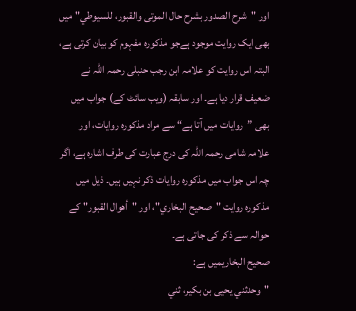اور "شرح الصدور بشرح حال الموتى والقبور، للسيوطي" میں بھی ایک روایت موجود ہےجو مذکورہ مفہوم کو بیان کرتی ہے، البتہ اس روایت کو علامہ ابن رجب حنبلی رحمہ اللہ نے ضعیف قرار دیا ہے۔ اور سابقہ (ویب سائٹ کے) جواب میں بھی ”روایات میں آتا ہے“ سے مراد مذکورہ روایات، اور علامہ شامی رحمہ اللہ کی درج عبارت کی طرف اشارہ ہے، اگر چہ اس جواب میں مذکورہ روایات ذکر نہیں ہیں۔ ذیل میں مذکورہ روایت "صحيح البخاري"، اور "أهوال القبور" کے حوالہ سے ذکر کی جاتی ہے۔
صحيح البخاريمیں ہے:
"وحدثني يحيى بن بكير، ثني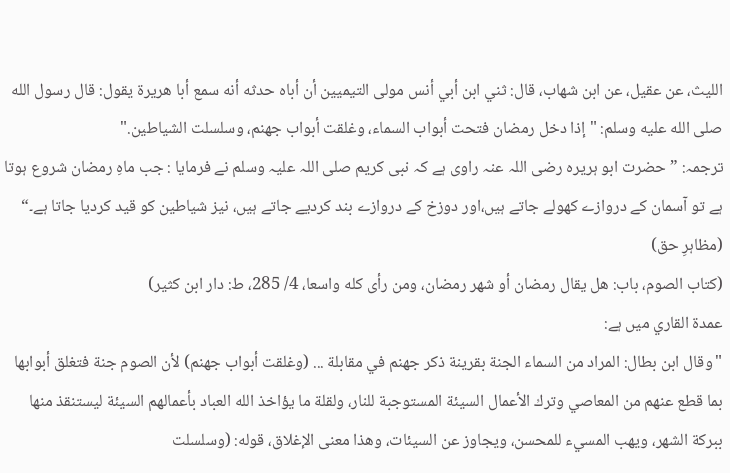الليث، عن عقيل، عن ابن شهاب، قال: ثني ابن أبي أنس مولى التيميين أن أباه حدثه أنه سمع أبا هريرة يقول: قال رسول الله صلى الله عليه وسلم: "إذا دخل رمضان فتحت أبواب السماء، وغلقت أبواب جهنم، وسلسلت الشياطين."
ترجمہ: ”حضرت ابو ہریرہ رضی اللہ عنہ راوی ہے کہ نبی کریم صلی اللہ علیہ وسلم نے فرمایا : جب ماہِ رمضان شروع ہوتا ہے تو آسمان کے دروازے کھولے جاتے ہیں،اور دوزخ کے دروازے بند کردیے جاتے ہیں، نیز شیاطین کو قید کردیا جاتا ہے۔“ (مظاہرِ حق)
(كتاب الصوم، باب: هل يقال رمضان أو شهر رمضان، ومن رأى كله واسعا، 4/ 285، ط: دار ابن كثير)
عمدة القاري میں ہے:
"وقال ابن بطال: المراد من السماء الجنة بقرينة ذكر جهنم في مقابلة ... (وغلقت أبواب جهنم) لأن الصوم جنة فتغلق أبوابها بما قطع عنهم من المعاصي وترك الأعمال السيئة المستوجبة للنار، ولقلة ما يؤاخذ الله العباد بأعمالهم السيئة ليستنقذ منها ببركة الشهر، ويهب المسيء للمحسن، ويجاوز عن السيئات، وهذا معنى الإغلاق، قوله: (وسلسلت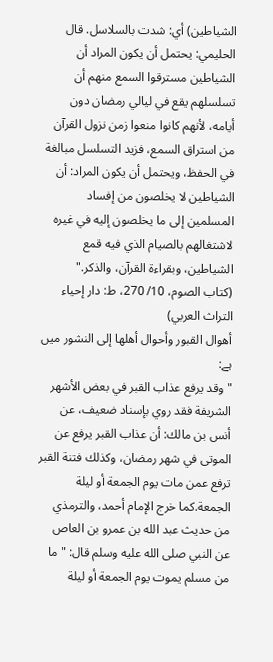الشياطين) أي: شدت بالسلاسل. قال الحليمي: يحتمل أن يكون المراد أن الشياطين مسترقوا السمع منهم أن تسلسلهم يقع في ليالي رمضان دون أيامه، لأنهم كانوا منعوا زمن نزول القرآن من استراق السمع، فزيد التسلسل مبالغة في الحفظ، ويحتمل أن يكون المراد: أن الشياطين لا يخلصون من إفساد المسلمين إلى ما يخلصون إليه في غيره لاشتغالهم بالصيام الذي فيه قمع الشياطين، وبقراءة القرآن، والذكر."
(كتاب الصوم، 10/ 270، ط: دار إحياء التراث العربي)
أهوال القبور وأحوال أهلها إلى النشور میں ہے:
"وقد يرفع عذاب القبر في بعض الأشهر الشريفة فقد روي بإسناد ضعيف، عن أنس بن مالك: أن عذاب القبر يرفع عن الموتى في شهر رمضان، وكذلك فتنة القبر ترفع عمن مات يوم الجمعة أو ليلة الجمعة.كما خرج الإمام أحمد، والترمذي من حديث عبد الله بن عمرو بن العاص عن النبي صلى الله عليه وسلم قال: "ما من مسلم يموت يوم الجمعة أو ليلة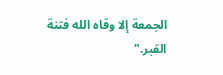الجمعة إلا وقاه الله فتنة القبر."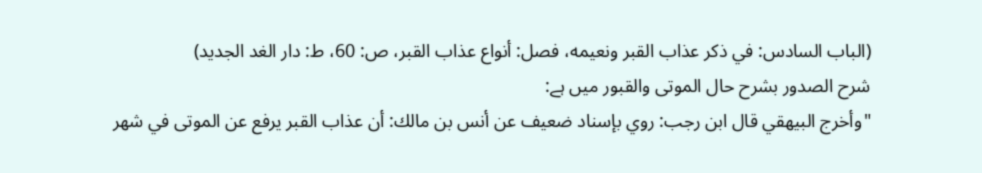(الباب السادس: في ذكر عذاب القبر ونعيمه، فصل: أنواع عذاب القبر، ص: 60، ط: دار الغد الجديد)
شرح الصدور بشرح حال الموتى والقبور میں ہے:
"وأخرج البيهقي قال ابن رجب: روي بإسناد ضعيف عن أنس بن مالك: أن عذاب القبر يرفع عن الموتى في شهر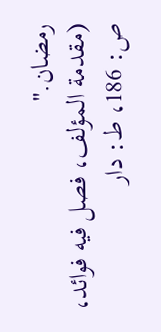رمضان."
(مقدمة المؤلف، فصل فيه فوائد، ص: 186، ط: دار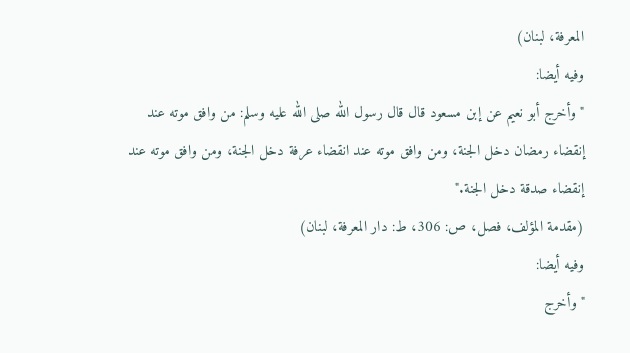المعرفة، لبنان)
وفيه أيضا:
"وأخرج أبو نعيم عن إبن مسعود قال قال رسول الله صلى الله عليه وسلم: من وافق موته عند إنقضاء رمضان دخل الجنة، ومن وافق موته عند انقضاء عرفة دخل الجنة، ومن وافق موته عند إنقضاء صدقة دخل الجنة."
(مقدمة المؤلف، فصل، ص: 306، ط: دار المعرفة، لبنان)
وفيه أيضا:
"وأخرج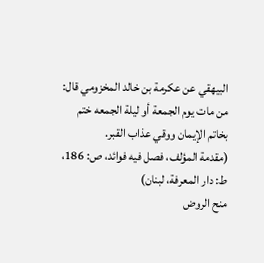البيهقي عن عكرمة بن خالد المخزومي قال: من مات يوم الجمعة أو ليلة الجمعه ختم بخاتم الإيمان ووقي عذاب القبر.
(مقدمة المؤلف، فصل فيه فوائد، ص: 186، ط: دار المعرفة، لبنان)
منح الروض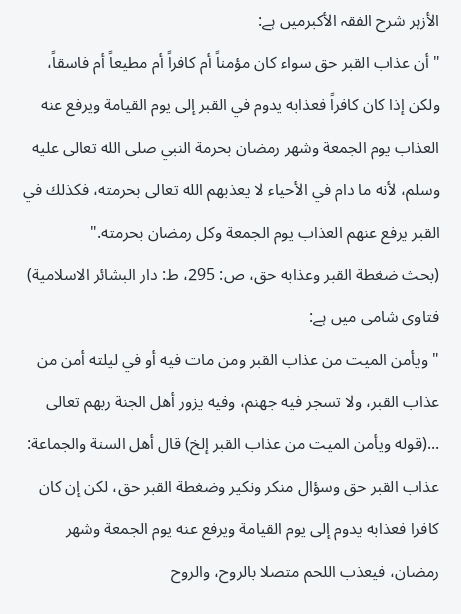الأزہر شرح الفقہ الأکبرمیں ہے:
"أن عذاب القبر حق سواء كان مؤمناً أم كافراً أم مطيعاً أم فاسقاً، ولكن إذا كان كافراً فعذابه يدوم في القبر إلى يوم القيامة ويرفع عنه العذاب يوم الجمعة وشهر رمضان بحرمة النبي صلى الله تعالى عليه وسلم، لأنه ما دام في الأحياء لا يعذبهم الله تعالى بحرمته، فكذلك في القبر يرفع عنهم العذاب يوم الجمعة وكل رمضان بحرمته."
(بحث ضغطة القبر وعذابه حق، ص: 295، ط: دار البشائر الاسلامية)
فتاوی شامی میں ہے:
"ويأمن الميت من عذاب القبر ومن مات فيه أو في ليلته أمن من عذاب القبر، ولا تسجر فيه جهنم، وفيه يزور أهل الجنة ربهم تعالى ...(قوله ويأمن الميت من عذاب القبر إلخ) قال أهل السنة والجماعة: عذاب القبر حق وسؤال منكر ونكير وضغطة القبر حق، لكن إن كان كافرا فعذابه يدوم إلى يوم القيامة ويرفع عنه يوم الجمعة وشهر رمضان، فيعذب اللحم متصلا بالروح، والروح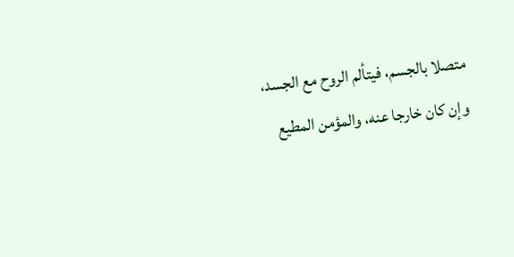متصلا بالجسم، فيتألم الروح مع الجسد، وإن كان خارجا عنه، والمؤمن المطيع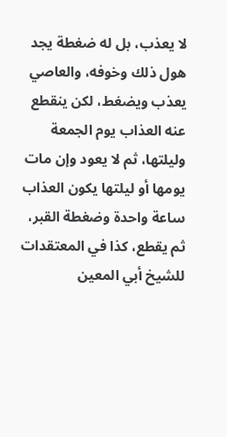لا يعذب، بل له ضغطة يجد هول ذلك وخوفه، والعاصي يعذب ويضغط، لكن ينقطع عنه العذاب يوم الجمعة وليلتها، ثم لا يعود وإن مات يومها أو ليلتها يكون العذاب ساعة واحدة وضغطة القبر، ثم يقطع، كذا في المعتقدات للشيخ أبي المعين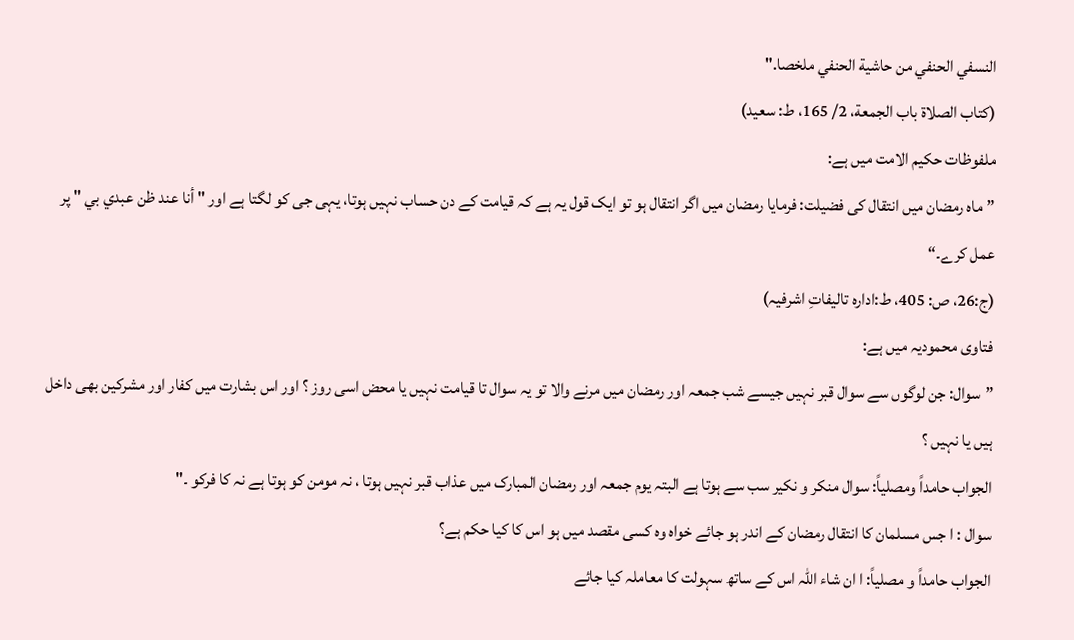النسفي الحنفي من حاشية الحنفي ملخصا."
(كتاب الصلاة باب الجمعة، 2/ 165، ط: سعيد)
ملفوظات حکیم الامت میں ہے:
”ماہ رمضان میں انتقال کی فضیلت: فرمایا رمضان میں اگر انتقال ہو تو ایک قول یہ ہے کہ قیامت کے دن حساب نہیں ہوتا، یہی جی کو لگتا ہے اور " أنا عند ظن عبدي بي " پر عمل کرے۔“
(ج:26، ص: 405، ط:ادارہ تالیفاتِ اشرفیہ)
فتاوی محمودیہ میں ہے:
”سوال: جن لوگوں سے سوال قبر نہیں جیسے شب جمعہ اور رمضان میں مرنے والا تو یہ سوال تا قیامت نہیں یا محض اسی روز ؟ اور اس بشارت میں کفار اور مشرکین بھی داخل ہیں یا نہیں ؟
الجواب حامداً ومصلياً: سوال منکر و نکیر سب سے ہوتا ہے البتہ یوم جمعہ اور رمضان المبارک میں عذاب قبر نہیں ہوتا ، نہ مومن کو ہوتا ہے نہ کا فرکو ۔"
سوال : ا جس مسلمان کا انتقال رمضان کے اندر ہو جائے خواہ وہ کسی مقصد میں ہو اس کا کیا حکم ہے؟
الجواب حامداً و مصلياً: ا ان شاء اللہ اس کے ساتھ سہولت کا معاملہ کیا جائے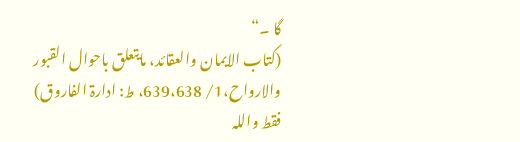گا ۔“
(کتاب الایمان والعقائد، مایتعلق باحوال القبور والارواح،1/ 639،638، ط: ادارۃ الفاروق)
فقط واللہ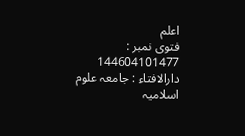اعلم
فتوی نمبر : 144604101477
دارالافتاء : جامعہ علوم اسلامیہ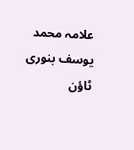علامہ محمد یوسف بنوری ٹاؤن